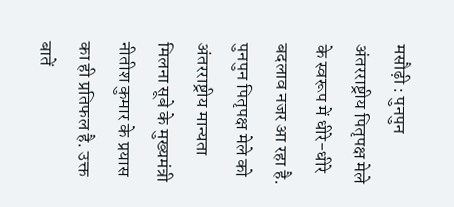मसौढ़ी : पुनपुन अंतरराष्ट्रीय पितृपक्ष मेले के स्वरूप में धीरे-धीरे बदलाव नजर आ रहा है. पुनपुन पितृपक्ष मेले को अंतरराष्ट्रीय मान्यता मिलना सूबे के मुख्यमंत्री नीतीश कुमार के प्रयास का ही प्रतिफल है. उक्त बातें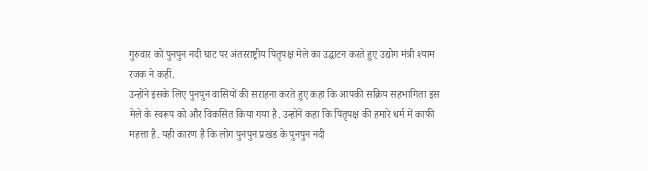गुरुवार को पुनपुन नदी घाट पर अंतरराष्ट्रीय पितृपक्ष मेले का उद्घाटन करते हुए उद्योग मंत्री श्याम रजक ने कहीं.
उन्होंने इसके लिए पुनपुन वासियों की सराहना करते हुए कहा कि आपकी सक्रिय सहभागिता इस मेले के स्वरूप को और विकसित किया गया है. उन्होंने कहा कि पितृपक्ष की हमारे धर्म में काफी महत्ता है. यही कारण है कि लोग पुनपुन प्रखंड के पुनपुन नदी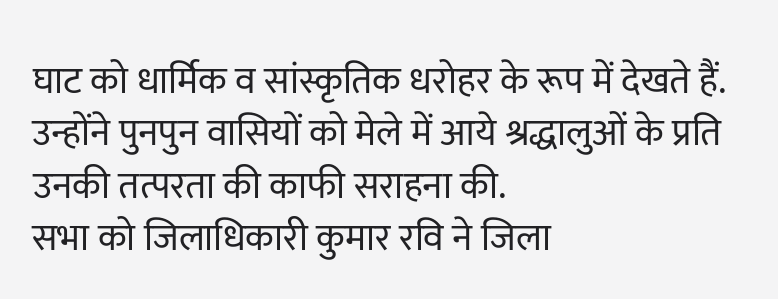घाट को धार्मिक व सांस्कृतिक धरोहर के रूप में देखते हैं. उन्होंने पुनपुन वासियों को मेले में आये श्रद्धालुओं के प्रति उनकी तत्परता की काफी सराहना की.
सभा को जिलाधिकारी कुमार रवि ने जिला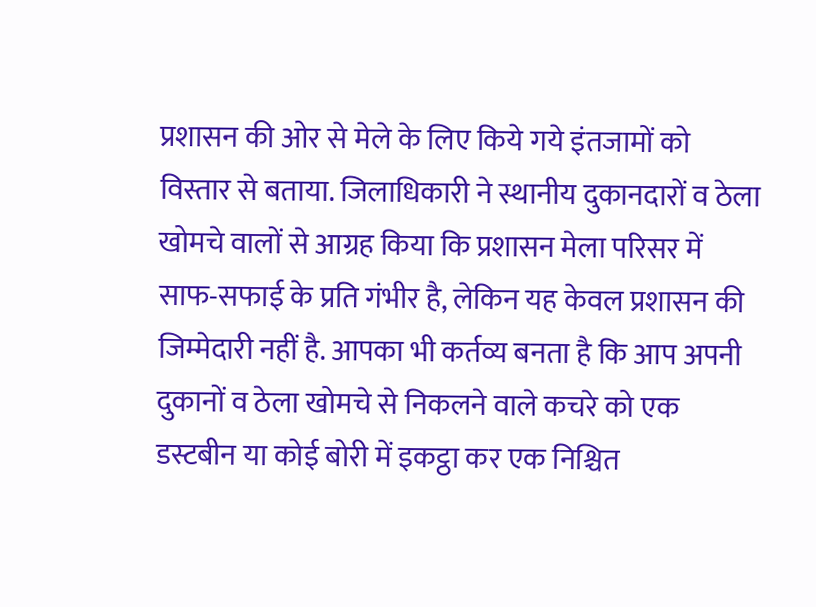प्रशासन की ओर से मेले के लिए किये गये इंतजामों को विस्तार से बताया. जिलाधिकारी ने स्थानीय दुकानदारों व ठेला खोमचे वालों से आग्रह किया कि प्रशासन मेला परिसर में साफ-सफाई के प्रति गंभीर है, लेकिन यह केवल प्रशासन की जिम्मेदारी नहीं है. आपका भी कर्तव्य बनता है कि आप अपनी दुकानों व ठेला खोमचे से निकलने वाले कचरे को एक डस्टबीन या कोई बोरी में इकट्ठा कर एक निश्चित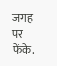जगह पर फेंके.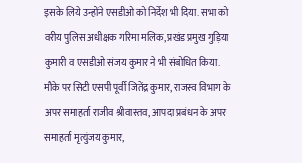इसके लिये उन्होंने एसडीओ को निर्देश भी दिया. सभा को वरीय पुलिस अधीक्षक गरिमा मलिक, प्रखंड प्रमुख गुड़िया कुमारी व एसडीओ संजय कुमार ने भी संबोधित किया. मौके पर सिटी एसपी पूर्वी जितेंद्र कुमार, राजस्व विभाग के अपर समाहर्ता राजीव श्रीवास्तव, आपदा प्रबंधन के अपर समाहर्ता मृत्युंजय कुमार,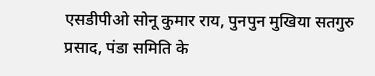एसडीपीओ सोनू कुमार राय, पुनपुन मुखिया सतगुरु प्रसाद, पंडा समिति के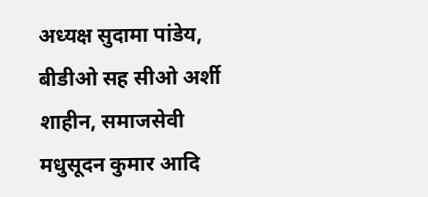अध्यक्ष सुदामा पांडेय, बीडीओ सह सीओ अर्शी शाहीन, समाजसेवी मधुसूदन कुमार आदि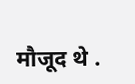मौजूद थे .